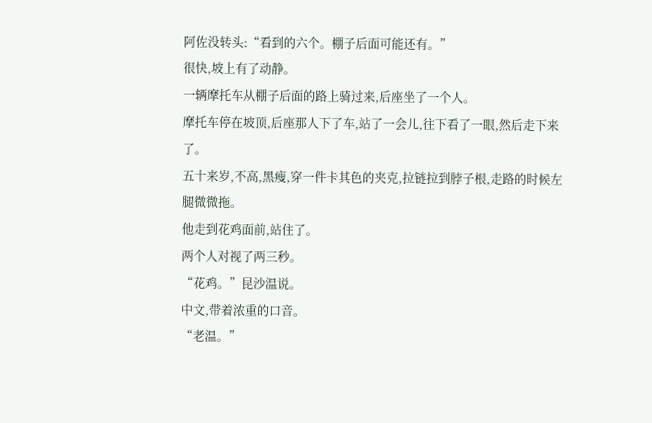阿佐没转头:“看到的六个。棚子后面可能还有。”
很快,坡上有了动静。
一辆摩托车从棚子后面的路上骑过来,后座坐了一个人。
摩托车停在坡顶,后座那人下了车,站了一会儿,往下看了一眼,然后走下来了。
五十来岁,不高,黑瘦,穿一件卡其色的夹克,拉链拉到脖子根,走路的时候左腿微微拖。
他走到花鸡面前,站住了。
两个人对视了两三秒。
“花鸡。”昆沙温说。
中文,带着浓重的口音。
“老温。”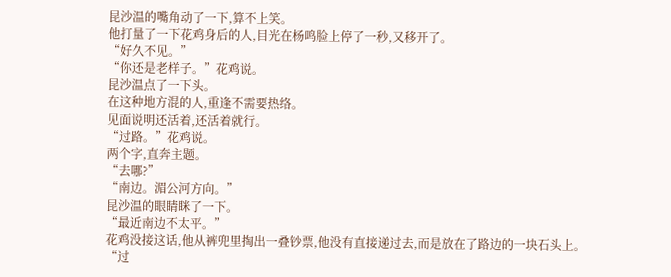昆沙温的嘴角动了一下,算不上笑。
他打量了一下花鸡身后的人,目光在杨鸣脸上停了一秒,又移开了。
“好久不见。”
“你还是老样子。”花鸡说。
昆沙温点了一下头。
在这种地方混的人,重逢不需要热络。
见面说明还活着,还活着就行。
“过路。”花鸡说。
两个字,直奔主题。
“去哪?”
“南边。湄公河方向。”
昆沙温的眼睛眯了一下。
“最近南边不太平。”
花鸡没接这话,他从裤兜里掏出一叠钞票,他没有直接递过去,而是放在了路边的一块石头上。
“过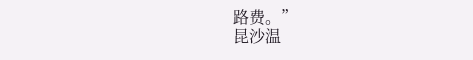路费。”
昆沙温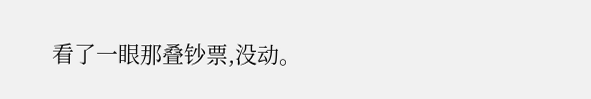看了一眼那叠钞票,没动。